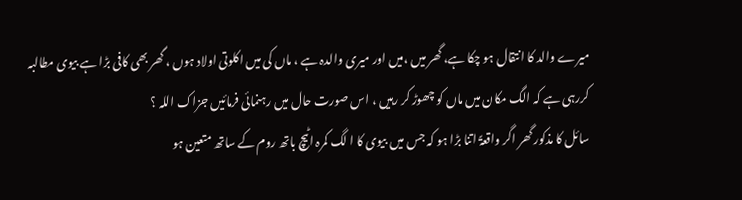میرے والد کا انتقال ہو چکا ہے، گھر میں ،میں اور میری والدہ ہے ، ماں کی میں اکلوتی اولاد ہوں ، گھر بھی کافی بڑا ہے بیوی مطالبہ کررہی ہے کہ الگ مکان میں ماں کو چھوڑ کر رہیں ، اس صورت حال میں رہنمائی فرمائیں جزاک اللہ ؟
سائل کا مذکور گھر اگر واقعۃً اتنا بڑا ہو کہ جس میں بیوی کا ا لگ کمرہ اٹیچ باتھ روم کے ساتھ متعین ہو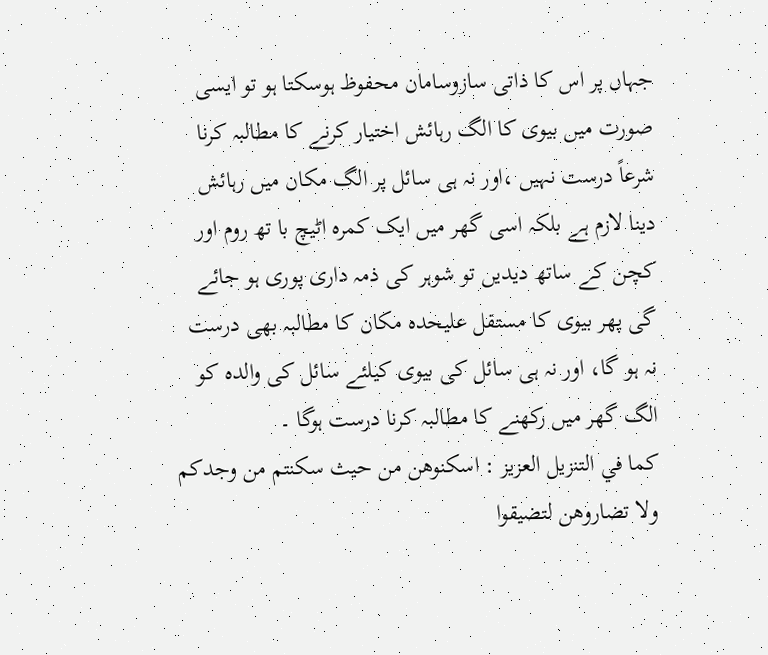جہاں پر اس کا ذاتی سازوسامان محفوظ ہوسکتا ہو تو ایسی صورت میں بیوی کا الگ رہائش اختیار کرنے کا مطالبہ کرنا شرعاً درست نہیں ،اور نہ ہی سائل پر الگ مکان میں رہائش دینا لازم ہے بلکہ اسی گھر میں ایک کمرہ اٹیچ با تھ روم اور کچن کے ساتھ دیدیں تو شوہر کی ذمہ داری پوری ہو جائے گی پھر بیوی کا مستقل علیحدہ مکان کا مطالبہ بھی درست نہ ہو گا، اور نہ ہی سائل کی بیوی کیلئے سائل کی والدہ کو الگ گھر میں رکھنے کا مطالبہ کرنا درست ہوگا ۔
كما في التنزيل العزيز : اسكنوھن من حيث سكنتم من وجدكم ولا تضاروھن لتضيقوا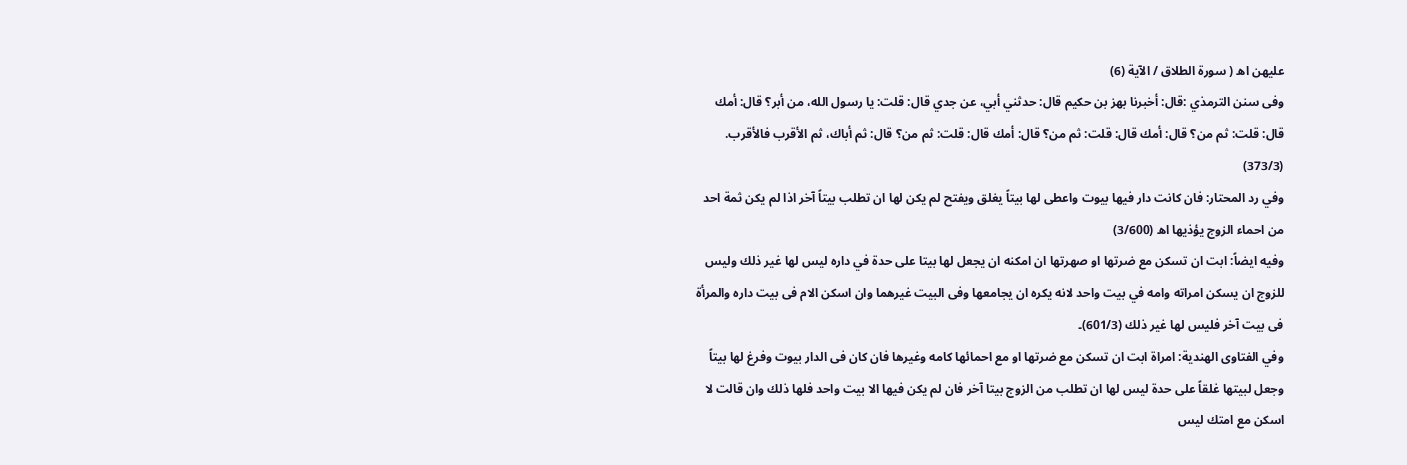عليهن اھ ( سورة الطلاق / الآية (6)
وفى سنن الترمذي :قال: أخبرنا بهز بن حكيم قال: حدثني أبي، عن جدي قال: قلت: يا رسول الله، من أبر؟ قال: أمك قال: قلت: ثم من؟ قال: أمك قال: قلت: ثم من؟ قال: أمك قال: قلت: ثم من؟ قال: ثم أباك، ثم الأقرب فالأقرب. (373/3)
وفي رد المحتار: فان كانت دار فيها بيوت واعطى لها بيتاً يغلق ويفتح لم يكن لها ان تطلب بيتاً آخر اذا لم يكن ثمة احد من احماء الزوج يؤذيها اھ (3/600)
وفيه ايضاً: ابت ان تسكن مع ضرتها او صهرتها ان امكنه ان يجعل لها بيتا على حدة في داره ليس لها غير ذلك وليس للزوج ان يسكن امراته وامه في بيت واحد لانه يكره ان يجامعها وفى البيت غيرهما وان اسكن الام فى بيت داره والمرأة فی بيت آخر فليس لها غير ذلك (601/3)۔
وفي الفتاوى الهندية: امراة ابت ان تسكن مع ضرتها او مع احمائها كامه وغيرها فان كان فى الدار بيوت وفرغ لها بيتاً وجعل لبيتها غلقاً على حدة ليس لها ان تطلب من الزوج بيتا آخر فان لم يكن فيها الا بيت واحد فلها ذلك وان قالت لا اسكن مع امتك ليس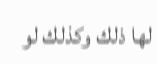لها ذلك وكذلك لو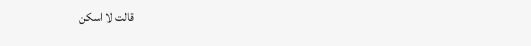قالت لا اسكن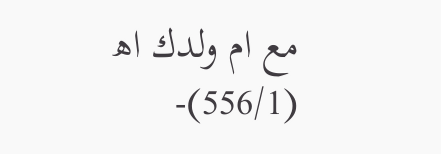مع ام ولدك اھ (556/1)-